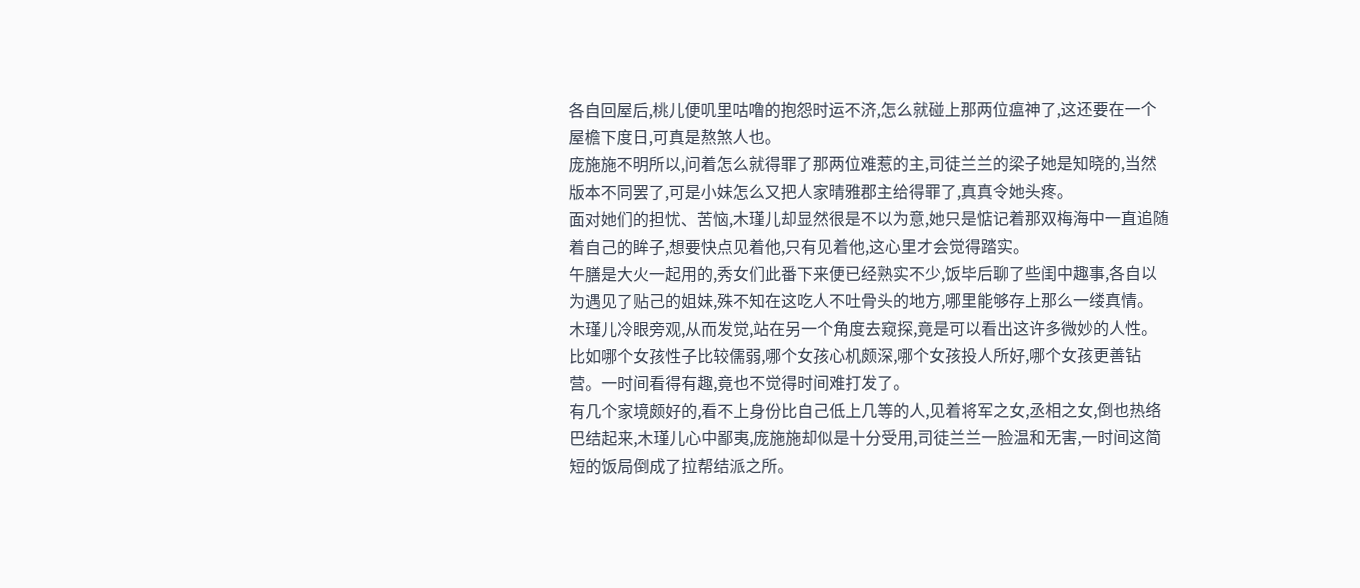各自回屋后,桃儿便叽里咕噜的抱怨时运不济,怎么就碰上那两位瘟神了,这还要在一个屋檐下度日,可真是熬煞人也。
庞施施不明所以,问着怎么就得罪了那两位难惹的主,司徒兰兰的梁子她是知晓的,当然版本不同罢了,可是小妹怎么又把人家晴雅郡主给得罪了,真真令她头疼。
面对她们的担忧、苦恼,木瑾儿却显然很是不以为意,她只是惦记着那双梅海中一直追随着自己的眸子,想要快点见着他,只有见着他,这心里才会觉得踏实。
午膳是大火一起用的,秀女们此番下来便已经熟实不少,饭毕后聊了些闺中趣事,各自以为遇见了贴己的姐妹,殊不知在这吃人不吐骨头的地方,哪里能够存上那么一缕真情。
木瑾儿冷眼旁观,从而发觉,站在另一个角度去窥探,竟是可以看出这许多微妙的人性。
比如哪个女孩性子比较儒弱,哪个女孩心机颇深,哪个女孩投人所好,哪个女孩更善钻营。一时间看得有趣,竟也不觉得时间难打发了。
有几个家境颇好的,看不上身份比自己低上几等的人,见着将军之女,丞相之女,倒也热络巴结起来,木瑾儿心中鄙夷,庞施施却似是十分受用,司徒兰兰一脸温和无害,一时间这简短的饭局倒成了拉帮结派之所。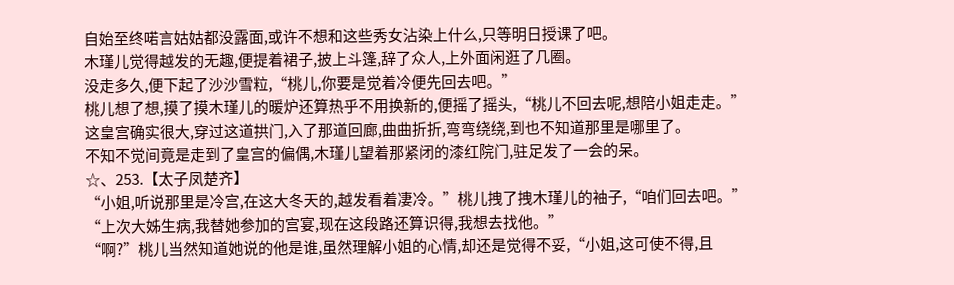自始至终喏言姑姑都没露面,或许不想和这些秀女沾染上什么,只等明日授课了吧。
木瑾儿觉得越发的无趣,便提着裙子,披上斗篷,辞了众人,上外面闲逛了几圈。
没走多久,便下起了沙沙雪粒,“桃儿,你要是觉着冷便先回去吧。”
桃儿想了想,摸了摸木瑾儿的暖炉还算热乎不用换新的,便摇了摇头,“桃儿不回去呢,想陪小姐走走。”
这皇宫确实很大,穿过这道拱门,入了那道回廊,曲曲折折,弯弯绕绕,到也不知道那里是哪里了。
不知不觉间竟是走到了皇宫的偏偶,木瑾儿望着那紧闭的漆红院门,驻足发了一会的呆。
☆、253.【太子凤楚齐】
“小姐,听说那里是冷宫,在这大冬天的,越发看着凄冷。”桃儿拽了拽木瑾儿的袖子,“咱们回去吧。”
“上次大姊生病,我替她参加的宫宴,现在这段路还算识得,我想去找他。”
“啊?”桃儿当然知道她说的他是谁,虽然理解小姐的心情,却还是觉得不妥,“小姐,这可使不得,且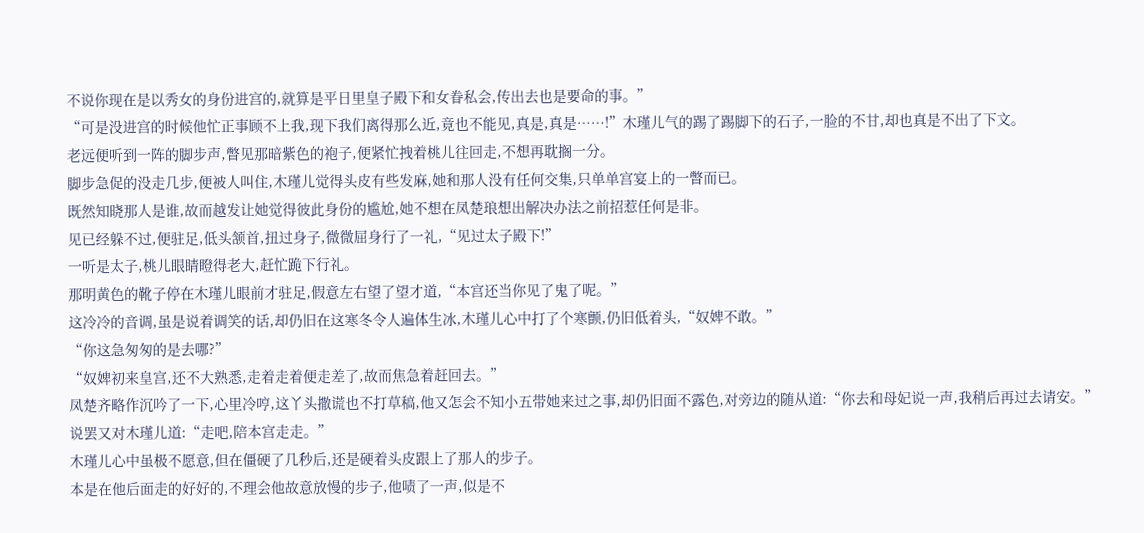不说你现在是以秀女的身份进宫的,就算是平日里皇子殿下和女眷私会,传出去也是要命的事。”
“可是没进宫的时候他忙正事顾不上我,现下我们离得那么近,竟也不能见,真是,真是……!”木瑾儿气的踢了踢脚下的石子,一脸的不甘,却也真是不出了下文。
老远便听到一阵的脚步声,瞥见那暗紫色的袍子,便紧忙拽着桃儿往回走,不想再耽搁一分。
脚步急促的没走几步,便被人叫住,木瑾儿觉得头皮有些发麻,她和那人没有任何交集,只单单宫宴上的一瞥而已。
既然知晓那人是谁,故而越发让她觉得彼此身份的尴尬,她不想在凤楚琅想出解决办法之前招惹任何是非。
见已经躲不过,便驻足,低头颔首,扭过身子,微微屈身行了一礼,“见过太子殿下!”
一听是太子,桃儿眼睛瞪得老大,赶忙跪下行礼。
那明黄色的靴子停在木瑾儿眼前才驻足,假意左右望了望才道,“本宫还当你见了鬼了呢。”
这冷冷的音调,虽是说着调笑的话,却仍旧在这寒冬令人遍体生冰,木瑾儿心中打了个寒颤,仍旧低着头,“奴婢不敢。”
“你这急匆匆的是去哪?”
“奴婢初来皇宫,还不大熟悉,走着走着便走差了,故而焦急着赶回去。”
凤楚齐略作沉吟了一下,心里冷哼,这丫头撒谎也不打草稿,他又怎会不知小五带她来过之事,却仍旧面不露色,对旁边的随从道:“你去和母妃说一声,我稍后再过去请安。”
说罢又对木瑾儿道:“走吧,陪本宫走走。”
木瑾儿心中虽极不愿意,但在僵硬了几秒后,还是硬着头皮跟上了那人的步子。
本是在他后面走的好好的,不理会他故意放慢的步子,他啧了一声,似是不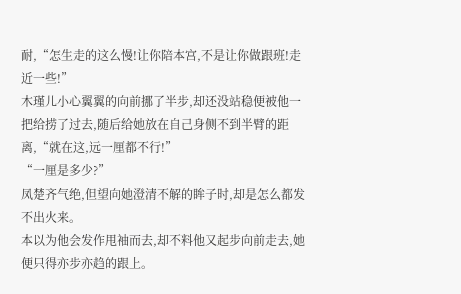耐,“怎生走的这么慢!让你陪本宫,不是让你做跟班!走近一些!”
木瑾儿小心翼翼的向前挪了半步,却还没站稳便被他一把给捞了过去,随后给她放在自己身侧不到半臂的距离,“就在这,远一厘都不行!”
“一厘是多少?”
凤楚齐气绝,但望向她澄清不解的眸子时,却是怎么都发不出火来。
本以为他会发作甩袖而去,却不料他又起步向前走去,她便只得亦步亦趋的跟上。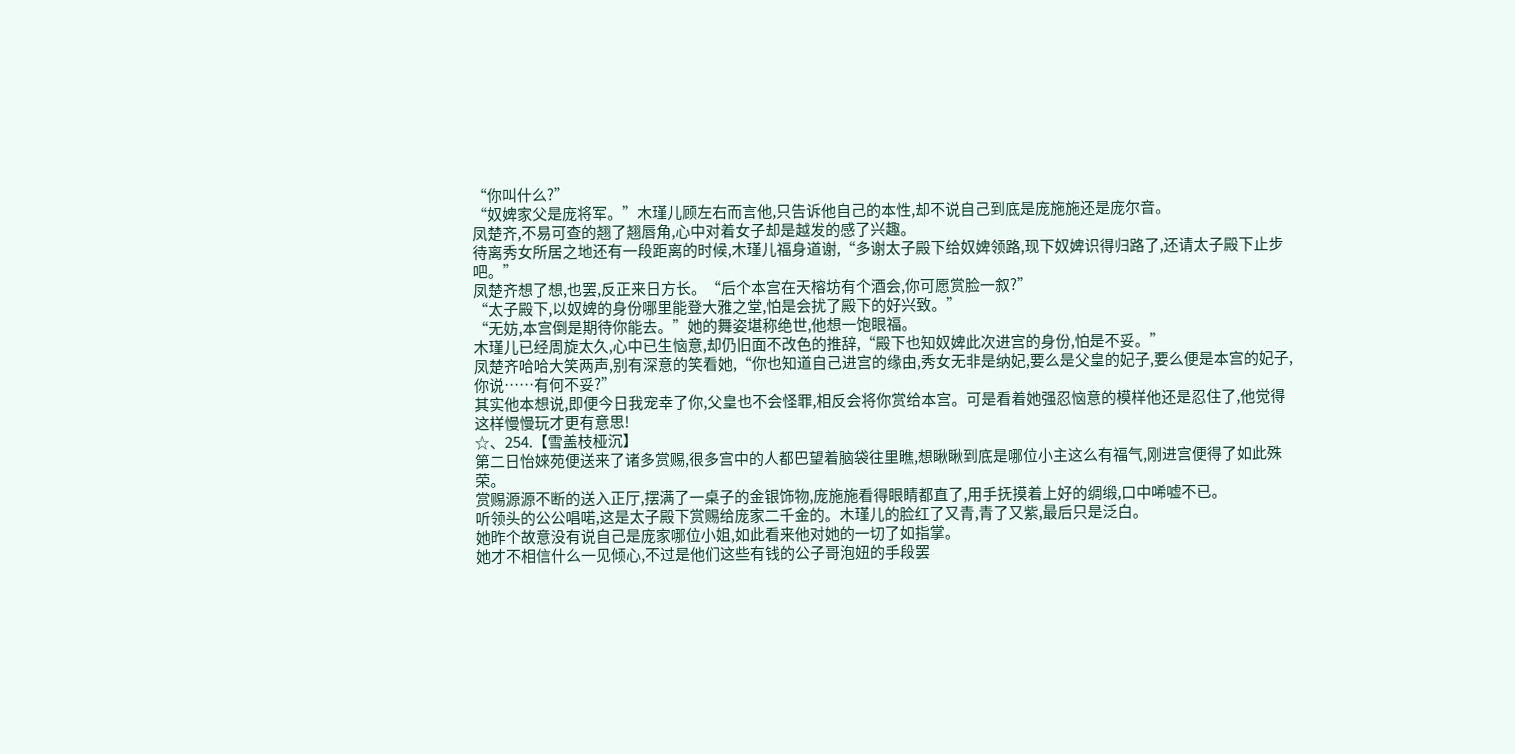“你叫什么?”
“奴婢家父是庞将军。”木瑾儿顾左右而言他,只告诉他自己的本性,却不说自己到底是庞施施还是庞尔音。
凤楚齐,不易可查的翘了翘唇角,心中对着女子却是越发的感了兴趣。
待离秀女所居之地还有一段距离的时候,木瑾儿福身道谢,“多谢太子殿下给奴婢领路,现下奴婢识得归路了,还请太子殿下止步吧。”
凤楚齐想了想,也罢,反正来日方长。“后个本宫在天榕坊有个酒会,你可愿赏脸一叙?”
“太子殿下,以奴婢的身份哪里能登大雅之堂,怕是会扰了殿下的好兴致。”
“无妨,本宫倒是期待你能去。”她的舞姿堪称绝世,他想一饱眼福。
木瑾儿已经周旋太久,心中已生恼意,却仍旧面不改色的推辞,“殿下也知奴婢此次进宫的身份,怕是不妥。”
凤楚齐哈哈大笑两声,别有深意的笑看她,“你也知道自己进宫的缘由,秀女无非是纳妃,要么是父皇的妃子,要么便是本宫的妃子,你说……有何不妥?”
其实他本想说,即便今日我宠幸了你,父皇也不会怪罪,相反会将你赏给本宫。可是看着她强忍恼意的模样他还是忍住了,他觉得这样慢慢玩才更有意思!
☆、254.【雪盖枝桠沉】
第二日怡婡苑便送来了诸多赏赐,很多宫中的人都巴望着脑袋往里瞧,想瞅瞅到底是哪位小主这么有福气,刚进宫便得了如此殊荣。
赏赐源源不断的送入正厅,摆满了一桌子的金银饰物,庞施施看得眼睛都直了,用手抚摸着上好的绸缎,口中唏嘘不已。
听领头的公公唱喏,这是太子殿下赏赐给庞家二千金的。木瑾儿的脸红了又青,青了又紫,最后只是泛白。
她昨个故意没有说自己是庞家哪位小姐,如此看来他对她的一切了如指掌。
她才不相信什么一见倾心,不过是他们这些有钱的公子哥泡妞的手段罢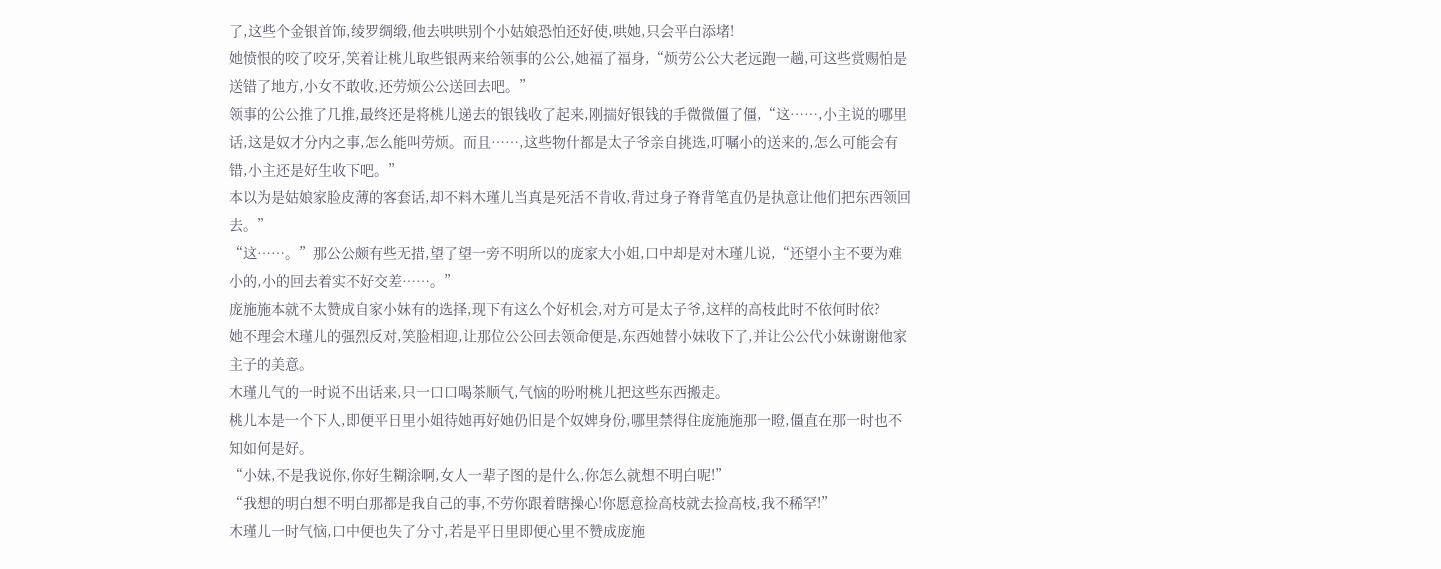了,这些个金银首饰,绫罗绸缎,他去哄哄别个小姑娘恐怕还好使,哄她,只会平白添堵!
她愤恨的咬了咬牙,笑着让桃儿取些银两来给领事的公公,她福了福身,“烦劳公公大老远跑一趟,可这些赏赐怕是送错了地方,小女不敢收,还劳烦公公送回去吧。”
领事的公公推了几推,最终还是将桃儿递去的银钱收了起来,刚揣好银钱的手微微僵了僵,“这……,小主说的哪里话,这是奴才分内之事,怎么能叫劳烦。而且……,这些物什都是太子爷亲自挑选,叮嘱小的送来的,怎么可能会有错,小主还是好生收下吧。”
本以为是姑娘家脸皮薄的客套话,却不料木瑾儿当真是死活不肯收,背过身子脊背笔直仍是执意让他们把东西领回去。”
“这……。”那公公颇有些无措,望了望一旁不明所以的庞家大小姐,口中却是对木瑾儿说,“还望小主不要为难小的,小的回去着实不好交差……。”
庞施施本就不太赞成自家小妹有的选择,现下有这么个好机会,对方可是太子爷,这样的高枝此时不依何时依?
她不理会木瑾儿的强烈反对,笑脸相迎,让那位公公回去领命便是,东西她替小妹收下了,并让公公代小妹谢谢他家主子的美意。
木瑾儿气的一时说不出话来,只一口口喝茶顺气,气恼的吩咐桃儿把这些东西搬走。
桃儿本是一个下人,即便平日里小姐待她再好她仍旧是个奴婢身份,哪里禁得住庞施施那一瞪,僵直在那一时也不知如何是好。
“小妹,不是我说你,你好生糊涂啊,女人一辈子图的是什么,你怎么就想不明白呢!”
“我想的明白想不明白那都是我自己的事,不劳你跟着瞎操心!你愿意捡高枝就去捡高枝,我不稀罕!”
木瑾儿一时气恼,口中便也失了分寸,若是平日里即便心里不赞成庞施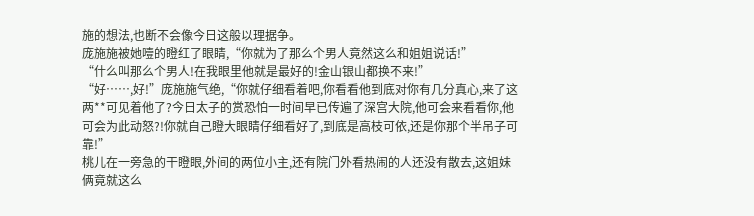施的想法,也断不会像今日这般以理据争。
庞施施被她噎的瞪红了眼睛,“你就为了那么个男人竟然这么和姐姐说话!”
“什么叫那么个男人!在我眼里他就是最好的!金山银山都换不来!”
“好……,好!”庞施施气绝,“你就仔细看着吧,你看看他到底对你有几分真心,来了这两**可见着他了?今日太子的赏恐怕一时间早已传遍了深宫大院,他可会来看看你,他可会为此动怒?!你就自己瞪大眼睛仔细看好了,到底是高枝可依,还是你那个半吊子可靠!”
桃儿在一旁急的干瞪眼,外间的两位小主,还有院门外看热闹的人还没有散去,这姐妹俩竟就这么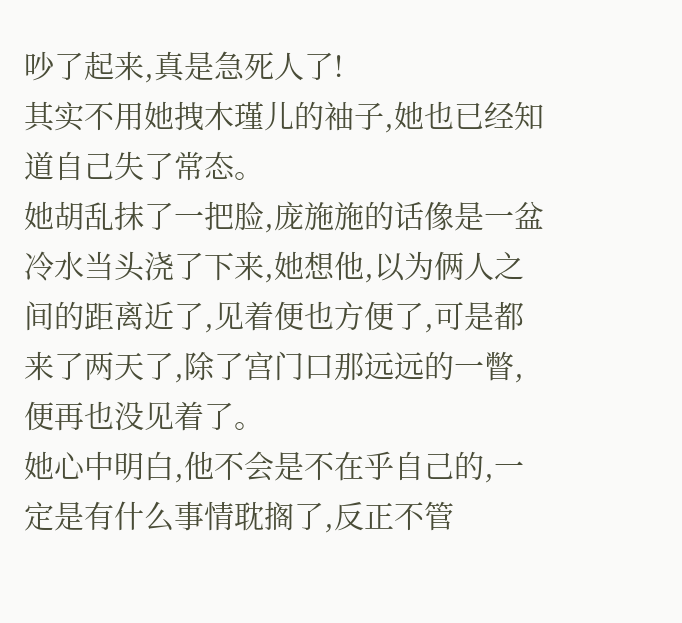吵了起来,真是急死人了!
其实不用她拽木瑾儿的袖子,她也已经知道自己失了常态。
她胡乱抹了一把脸,庞施施的话像是一盆冷水当头浇了下来,她想他,以为俩人之间的距离近了,见着便也方便了,可是都来了两天了,除了宫门口那远远的一瞥,便再也没见着了。
她心中明白,他不会是不在乎自己的,一定是有什么事情耽搁了,反正不管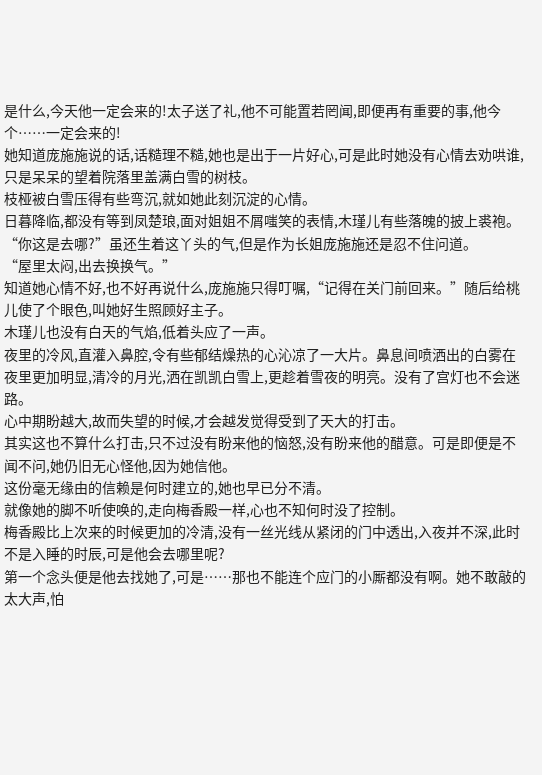是什么,今天他一定会来的!太子送了礼,他不可能置若罔闻,即便再有重要的事,他今个……一定会来的!
她知道庞施施说的话,话糙理不糙,她也是出于一片好心,可是此时她没有心情去劝哄谁,只是呆呆的望着院落里盖满白雪的树枝。
枝桠被白雪压得有些弯沉,就如她此刻沉淀的心情。
日暮降临,都没有等到凤楚琅,面对姐姐不屑嗤笑的表情,木瑾儿有些落魄的披上裘袍。
“你这是去哪?”虽还生着这丫头的气,但是作为长姐庞施施还是忍不住问道。
“屋里太闷,出去换换气。”
知道她心情不好,也不好再说什么,庞施施只得叮嘱,“记得在关门前回来。”随后给桃儿使了个眼色,叫她好生照顾好主子。
木瑾儿也没有白天的气焰,低着头应了一声。
夜里的冷风,直灌入鼻腔,令有些郁结燥热的心沁凉了一大片。鼻息间喷洒出的白雾在夜里更加明显,清冷的月光,洒在凯凯白雪上,更趁着雪夜的明亮。没有了宫灯也不会迷路。
心中期盼越大,故而失望的时候,才会越发觉得受到了天大的打击。
其实这也不算什么打击,只不过没有盼来他的恼怒,没有盼来他的醋意。可是即便是不闻不问,她仍旧无心怪他,因为她信他。
这份毫无缘由的信赖是何时建立的,她也早已分不清。
就像她的脚不听使唤的,走向梅香殿一样,心也不知何时没了控制。
梅香殿比上次来的时候更加的冷清,没有一丝光线从紧闭的门中透出,入夜并不深,此时不是入睡的时辰,可是他会去哪里呢?
第一个念头便是他去找她了,可是……那也不能连个应门的小厮都没有啊。她不敢敲的太大声,怕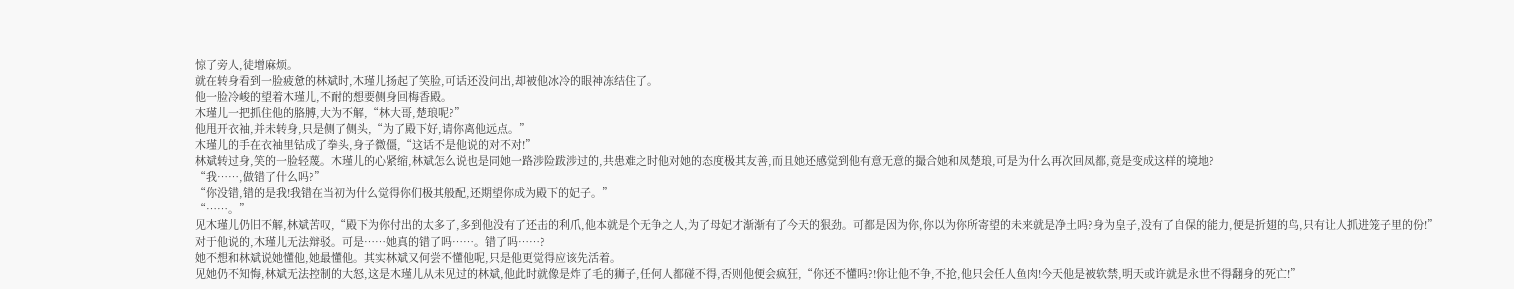惊了旁人,徒增麻烦。
就在转身看到一脸疲惫的林斌时,木瑾儿扬起了笑脸,可话还没问出,却被他冰冷的眼神冻结住了。
他一脸冷峻的望着木瑾儿,不耐的想要侧身回梅香殿。
木瑾儿一把抓住他的胳膊,大为不解,“林大哥,楚琅呢?”
他甩开衣袖,并未转身,只是侧了侧头,“为了殿下好,请你离他远点。”
木瑾儿的手在衣袖里钻成了拳头,身子微僵,“这话不是他说的对不对!”
林斌转过身,笑的一脸轻蔑。木瑾儿的心紧缩,林斌怎么说也是同她一路涉险跋涉过的,共患难之时他对她的态度极其友善,而且她还感觉到他有意无意的撮合她和凤楚琅,可是为什么再次回凤都,竟是变成这样的境地?
“我……,做错了什么吗?”
“你没错,错的是我!我错在当初为什么觉得你们极其般配,还期望你成为殿下的妃子。”
“……。”
见木瑾儿仍旧不解,林斌苦叹,“殿下为你付出的太多了,多到他没有了还击的利爪,他本就是个无争之人,为了母妃才渐渐有了今天的狠劲。可都是因为你,你以为你所寄望的未来就是净土吗?身为皇子,没有了自保的能力,便是折翅的鸟,只有让人抓进笼子里的份!”
对于他说的,木瑾儿无法辩驳。可是……她真的错了吗……。错了吗……?
她不想和林斌说她懂他,她最懂他。其实林斌又何尝不懂他呢,只是他更觉得应该先活着。
见她仍不知悔,林斌无法控制的大怒,这是木瑾儿从未见过的林斌,他此时就像是炸了毛的狮子,任何人都碰不得,否则他便会疯狂,“你还不懂吗?!你让他不争,不抢,他只会任人鱼肉!今天他是被软禁,明天或许就是永世不得翻身的死亡!”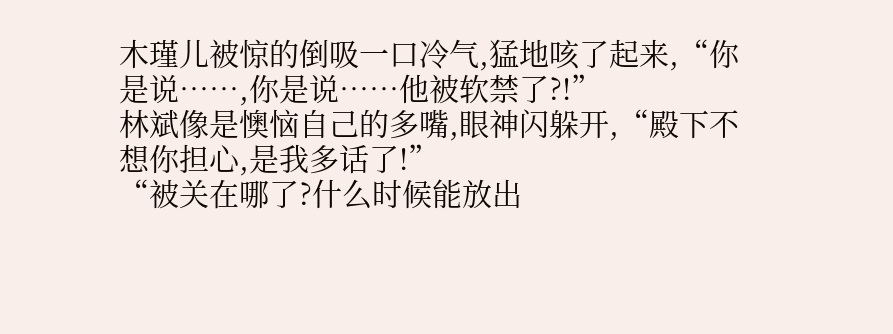木瑾儿被惊的倒吸一口冷气,猛地咳了起来,“你是说……,你是说……他被软禁了?!”
林斌像是懊恼自己的多嘴,眼神闪躲开,“殿下不想你担心,是我多话了!”
“被关在哪了?什么时候能放出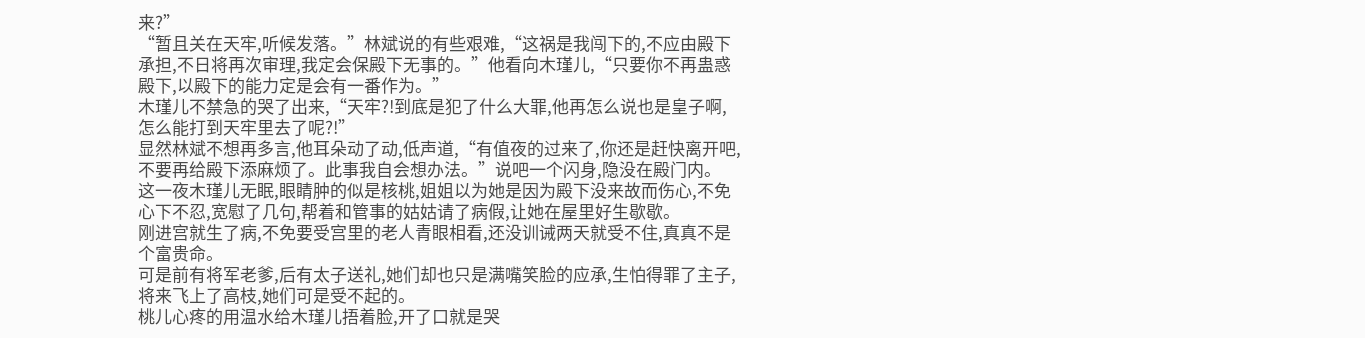来?”
“暂且关在天牢,听候发落。”林斌说的有些艰难,“这祸是我闯下的,不应由殿下承担,不日将再次审理,我定会保殿下无事的。”他看向木瑾儿,“只要你不再蛊惑殿下,以殿下的能力定是会有一番作为。”
木瑾儿不禁急的哭了出来,“天牢?!到底是犯了什么大罪,他再怎么说也是皇子啊,怎么能打到天牢里去了呢?!”
显然林斌不想再多言,他耳朵动了动,低声道,“有值夜的过来了,你还是赶快离开吧,不要再给殿下添麻烦了。此事我自会想办法。”说吧一个闪身,隐没在殿门内。
这一夜木瑾儿无眠,眼睛肿的似是核桃,姐姐以为她是因为殿下没来故而伤心,不免心下不忍,宽慰了几句,帮着和管事的姑姑请了病假,让她在屋里好生歇歇。
刚进宫就生了病,不免要受宫里的老人青眼相看,还没训诫两天就受不住,真真不是个富贵命。
可是前有将军老爹,后有太子送礼,她们却也只是满嘴笑脸的应承,生怕得罪了主子,将来飞上了高枝,她们可是受不起的。
桃儿心疼的用温水给木瑾儿捂着脸,开了口就是哭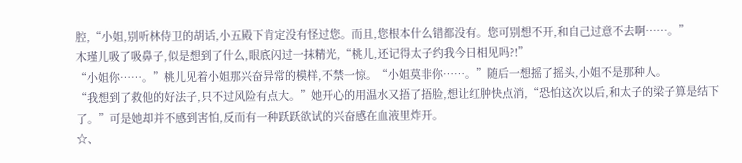腔,“小姐,别听林侍卫的胡话,小五殿下肯定没有怪过您。而且,您根本什么错都没有。您可别想不开,和自己过意不去啊……。”
木瑾儿吸了吸鼻子,似是想到了什么,眼底闪过一抹精光,“桃儿,还记得太子约我今日相见吗?!”
“小姐你……。”桃儿见着小姐那兴奋异常的模样,不禁一惊。“小姐莫非你……。”随后一想摇了摇头,小姐不是那种人。
“我想到了救他的好法子,只不过风险有点大。”她开心的用温水又捂了捂脸,想让红肿快点消,“恐怕这次以后,和太子的梁子算是结下了。”可是她却并不感到害怕,反而有一种跃跃欲试的兴奋感在血液里炸开。
☆、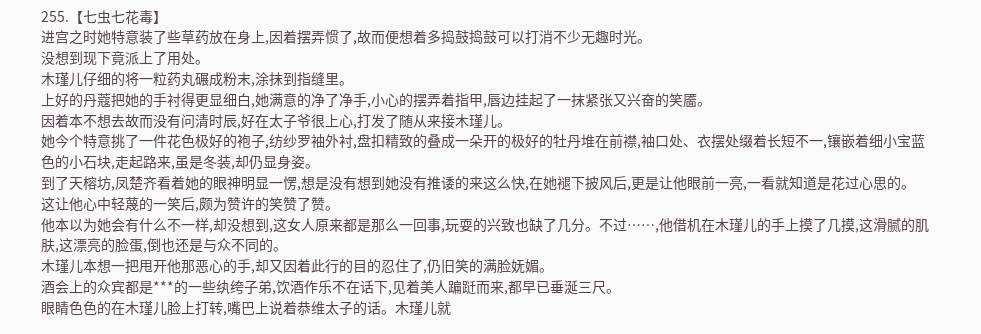255.【七虫七花毒】
进宫之时她特意装了些草药放在身上,因着摆弄惯了,故而便想着多捣鼓捣鼓可以打消不少无趣时光。
没想到现下竟派上了用处。
木瑾儿仔细的将一粒药丸碾成粉末,涂抹到指缝里。
上好的丹蔻把她的手衬得更显细白,她满意的净了净手,小心的摆弄着指甲,唇边挂起了一抹紧张又兴奋的笑靥。
因着本不想去故而没有问清时辰,好在太子爷很上心,打发了随从来接木瑾儿。
她今个特意挑了一件花色极好的袍子,纺纱罗袖外衬,盘扣精致的叠成一朵开的极好的牡丹堆在前襟,袖口处、衣摆处缀着长短不一,镶嵌着细小宝蓝色的小石块,走起路来,虽是冬装,却仍显身姿。
到了天榕坊,凤楚齐看着她的眼神明显一愣,想是没有想到她没有推诿的来这么快,在她褪下披风后,更是让他眼前一亮,一看就知道是花过心思的。
这让他心中轻蔑的一笑后,颇为赞许的笑赞了赞。
他本以为她会有什么不一样,却没想到,这女人原来都是那么一回事,玩耍的兴致也缺了几分。不过……,他借机在木瑾儿的手上摸了几摸,这滑腻的肌肤,这漂亮的脸蛋,倒也还是与众不同的。
木瑾儿本想一把甩开他那恶心的手,却又因着此行的目的忍住了,仍旧笑的满脸妩媚。
酒会上的众宾都是***的一些纨绔子弟,饮酒作乐不在话下,见着美人蹁跹而来,都早已垂涎三尺。
眼睛色色的在木瑾儿脸上打转,嘴巴上说着恭维太子的话。木瑾儿就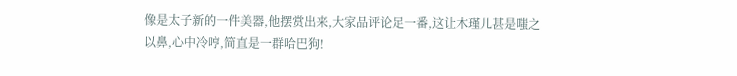像是太子新的一件美器,他摆赏出来,大家品评论足一番,这让木瑾儿甚是嗤之以鼻,心中冷哼,简直是一群哈巴狗!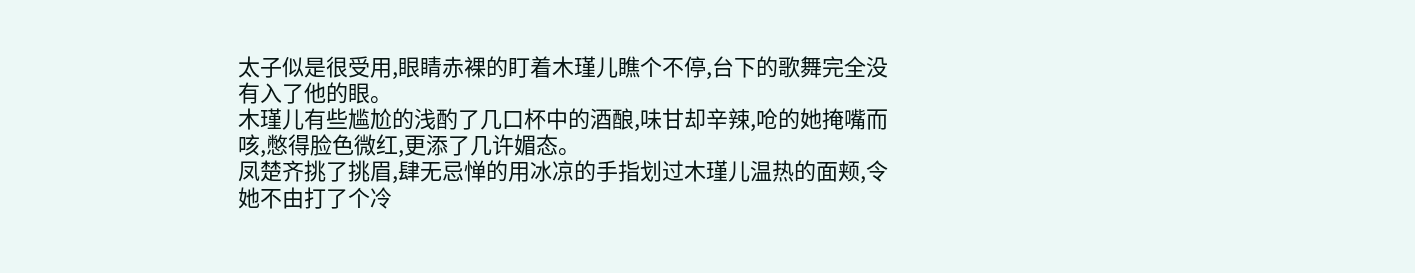太子似是很受用,眼睛赤裸的盯着木瑾儿瞧个不停,台下的歌舞完全没有入了他的眼。
木瑾儿有些尴尬的浅酌了几口杯中的酒酿,味甘却辛辣,呛的她掩嘴而咳,憋得脸色微红,更添了几许媚态。
凤楚齐挑了挑眉,肆无忌惮的用冰凉的手指划过木瑾儿温热的面颊,令她不由打了个冷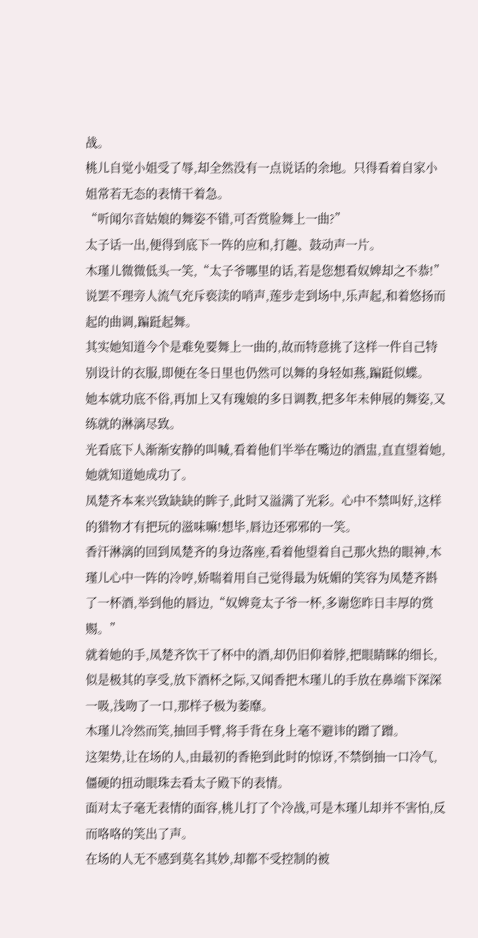战。
桃儿自觉小姐受了辱,却全然没有一点说话的余地。只得看着自家小姐常若无态的表情干着急。
“听闻尔音姑娘的舞姿不错,可否赏脸舞上一曲?”
太子话一出,便得到底下一阵的应和,打趣、鼓动声一片。
木瑾儿微微低头一笑,“太子爷哪里的话,若是您想看奴婢却之不恭!”
说罢不理旁人流气充斥亵渎的哨声,莲步走到场中,乐声起,和着悠扬而起的曲调,蹁跹起舞。
其实她知道今个是难免要舞上一曲的,故而特意挑了这样一件自己特别设计的衣服,即便在冬日里也仍然可以舞的身轻如燕,蹁跹似蝶。
她本就功底不俗,再加上又有瑰娘的多日调教,把多年未伸展的舞姿,又练就的淋漓尽致。
光看底下人渐渐安静的叫喊,看着他们半举在嘴边的酒盅,直直望着她,她就知道她成功了。
凤楚齐本来兴致缺缺的眸子,此时又溢满了光彩。心中不禁叫好,这样的猎物才有把玩的滋味嘛!想毕,唇边还邪邪的一笑。
香汗淋漓的回到凤楚齐的身边落座,看着他望着自己那火热的眼神,木瑾儿心中一阵的冷哼,娇喘着用自己觉得最为妩媚的笑容为凤楚齐斟了一杯酒,举到他的唇边,“奴婢竟太子爷一杯,多谢您昨日丰厚的赏赐。”
就着她的手,凤楚齐饮干了杯中的酒,却仍旧仰着脖,把眼睛眯的细长,似是极其的享受,放下酒杯之际,又闻香把木瑾儿的手放在鼻端下深深一吸,浅吻了一口,那样子极为萎靡。
木瑾儿冷然而笑,抽回手臂,将手背在身上毫不避讳的蹭了蹭。
这架势,让在场的人,由最初的香艳到此时的惊讶,不禁倒抽一口冷气,僵硬的扭动眼珠去看太子殿下的表情。
面对太子毫无表情的面容,桃儿打了个冷战,可是木瑾儿却并不害怕,反而咯咯的笑出了声。
在场的人无不感到莫名其妙,却都不受控制的被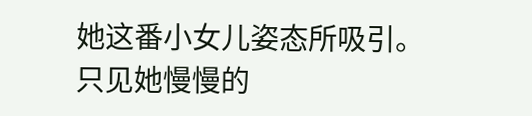她这番小女儿姿态所吸引。
只见她慢慢的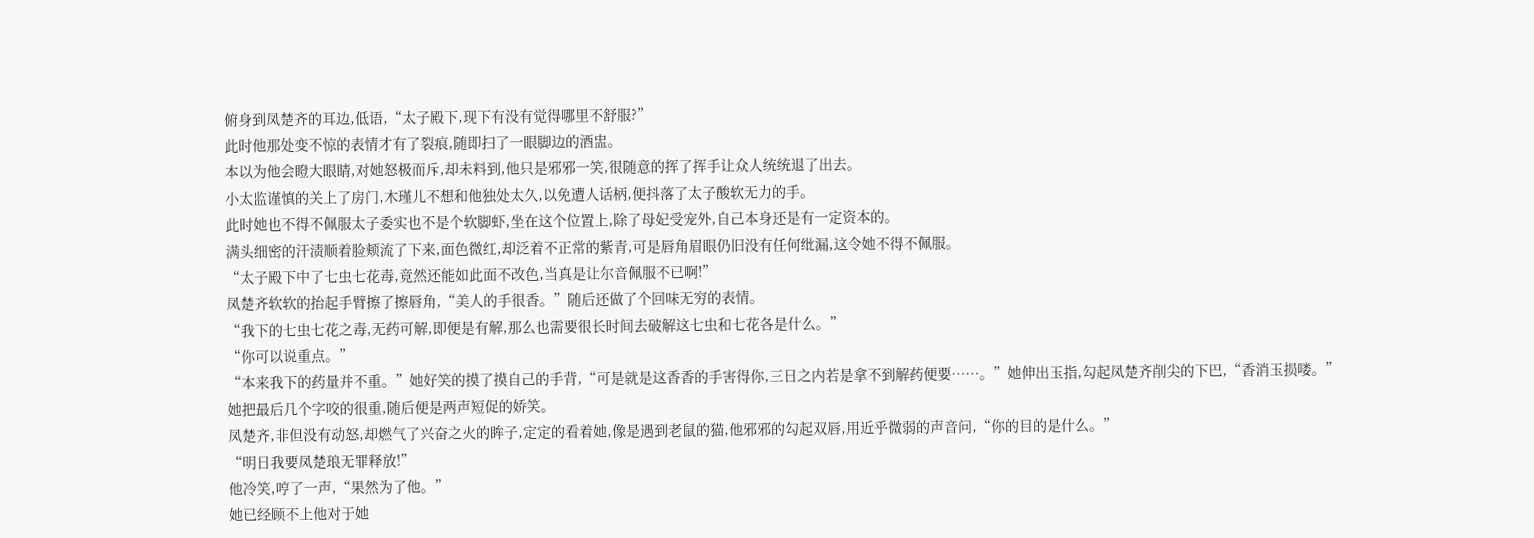俯身到凤楚齐的耳边,低语,“太子殿下,现下有没有觉得哪里不舒服?”
此时他那处变不惊的表情才有了裂痕,随即扫了一眼脚边的酒盅。
本以为他会瞪大眼睛,对她怒极而斥,却未料到,他只是邪邪一笑,很随意的挥了挥手让众人统统退了出去。
小太监谨慎的关上了房门,木瑾儿不想和他独处太久,以免遭人话柄,便抖落了太子酸软无力的手。
此时她也不得不佩服太子委实也不是个软脚虾,坐在这个位置上,除了母妃受宠外,自己本身还是有一定资本的。
满头细密的汗渍顺着脸颊流了下来,面色微红,却泛着不正常的紫青,可是唇角眉眼仍旧没有任何纰漏,这令她不得不佩服。
“太子殿下中了七虫七花毒,竟然还能如此面不改色,当真是让尔音佩服不已啊!”
凤楚齐软软的抬起手臂擦了擦唇角,“美人的手很香。”随后还做了个回味无穷的表情。
“我下的七虫七花之毒,无药可解,即便是有解,那么也需要很长时间去破解这七虫和七花各是什么。”
“你可以说重点。”
“本来我下的药量并不重。”她好笑的摸了摸自己的手背,“可是就是这香香的手害得你,三日之内若是拿不到解药便要……。”她伸出玉指,勾起凤楚齐削尖的下巴,“香消玉损喽。”
她把最后几个字咬的很重,随后便是两声短促的娇笑。
凤楚齐,非但没有动怒,却燃气了兴奋之火的眸子,定定的看着她,像是遇到老鼠的猫,他邪邪的勾起双唇,用近乎微弱的声音问,“你的目的是什么。”
“明日我要凤楚琅无罪释放!”
他冷笑,哼了一声,“果然为了他。”
她已经顾不上他对于她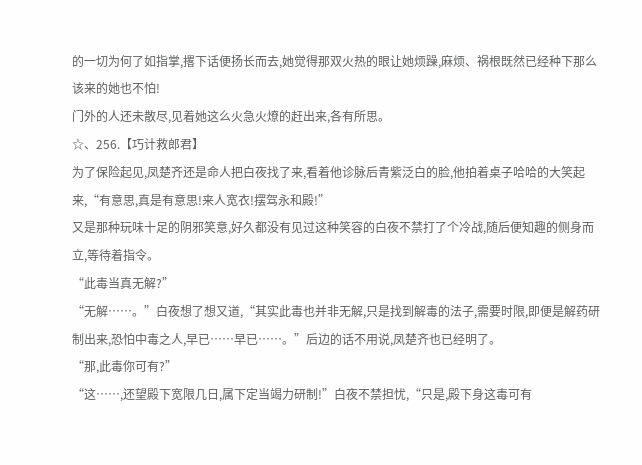的一切为何了如指掌,撂下话便扬长而去,她觉得那双火热的眼让她烦躁,麻烦、祸根既然已经种下那么该来的她也不怕!
门外的人还未散尽,见着她这么火急火燎的赶出来,各有所思。
☆、256.【巧计救郎君】
为了保险起见,凤楚齐还是命人把白夜找了来,看着他诊脉后青紫泛白的脸,他拍着桌子哈哈的大笑起来,“有意思,真是有意思!来人宽衣!摆驾永和殿!”
又是那种玩味十足的阴邪笑意,好久都没有见过这种笑容的白夜不禁打了个冷战,随后便知趣的侧身而立,等待着指令。
“此毒当真无解?”
“无解……。”白夜想了想又道,“其实此毒也并非无解,只是找到解毒的法子,需要时限,即便是解药研制出来,恐怕中毒之人,早已……早已……。”后边的话不用说,凤楚齐也已经明了。
“那,此毒你可有?”
“这……,还望殿下宽限几日,属下定当竭力研制!”白夜不禁担忧,“只是,殿下身这毒可有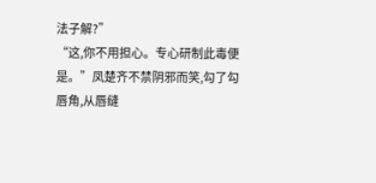法子解?”
“这,你不用担心。专心研制此毒便是。”凤楚齐不禁阴邪而笑,勾了勾唇角,从唇缝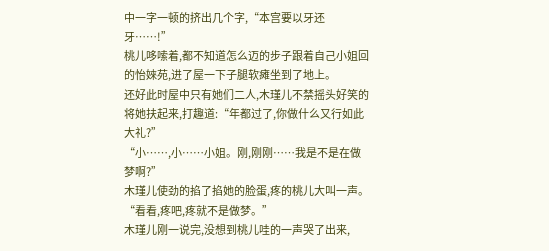中一字一顿的挤出几个字,“本宫要以牙还牙……!”
桃儿哆嗦着,都不知道怎么迈的步子跟着自己小姐回的怡婡苑,进了屋一下子腿软瘫坐到了地上。
还好此时屋中只有她们二人,木瑾儿不禁摇头好笑的将她扶起来,打趣道:“年都过了,你做什么又行如此大礼?”
“小……,小……小姐。刚,刚刚……我是不是在做梦啊?”
木瑾儿使劲的掐了掐她的脸蛋,疼的桃儿大叫一声。“看看,疼吧,疼就不是做梦。”
木瑾儿刚一说完,没想到桃儿哇的一声哭了出来,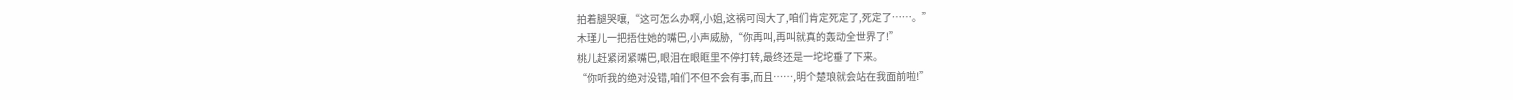拍着腿哭嚷,“这可怎么办啊,小姐,这祸可闯大了,咱们肯定死定了,死定了……。”
木瑾儿一把捂住她的嘴巴,小声威胁,“你再叫,再叫就真的轰动全世界了!”
桃儿赶紧闭紧嘴巴,眼泪在眼眶里不停打转,最终还是一坨坨垂了下来。
“你听我的绝对没错,咱们不但不会有事,而且……,明个楚琅就会站在我面前啦!”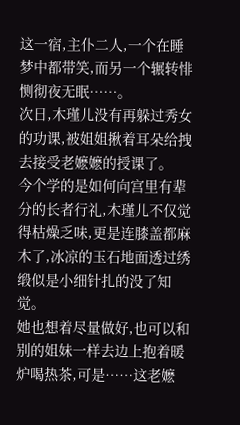这一宿,主仆二人,一个在睡梦中都带笑,而另一个辗转悱恻彻夜无眠……。
次日,木瑾儿没有再躲过秀女的功课,被姐姐揪着耳朵给拽去接受老嬷嬷的授课了。
今个学的是如何向宫里有辈分的长者行礼,木瑾儿不仅觉得枯燥乏味,更是连膝盖都麻木了,冰凉的玉石地面透过绣缎似是小细针扎的没了知觉。
她也想着尽量做好,也可以和别的姐妹一样去边上抱着暖炉喝热茶,可是……这老嬷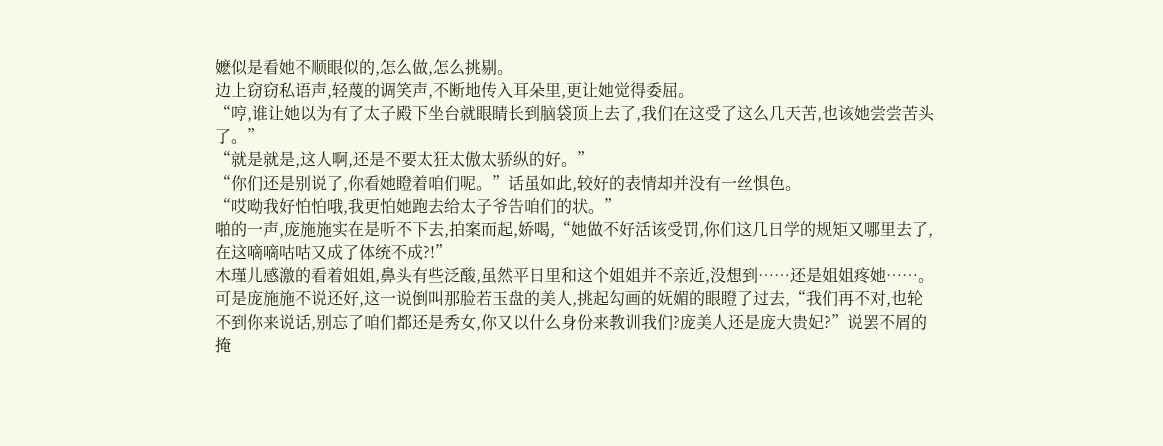嬷似是看她不顺眼似的,怎么做,怎么挑剔。
边上窃窃私语声,轻蔑的调笑声,不断地传入耳朵里,更让她觉得委屈。
“哼,谁让她以为有了太子殿下坐台就眼睛长到脑袋顶上去了,我们在这受了这么几天苦,也该她尝尝苦头了。”
“就是就是,这人啊,还是不要太狂太傲太骄纵的好。”
“你们还是别说了,你看她瞪着咱们呢。”话虽如此,较好的表情却并没有一丝惧色。
“哎呦我好怕怕哦,我更怕她跑去给太子爷告咱们的状。”
啪的一声,庞施施实在是听不下去,拍案而起,娇喝,“她做不好活该受罚,你们这几日学的规矩又哪里去了,在这嘀嘀咕咕又成了体统不成?!”
木瑾儿感激的看着姐姐,鼻头有些泛酸,虽然平日里和这个姐姐并不亲近,没想到……还是姐姐疼她……。
可是庞施施不说还好,这一说倒叫那脸若玉盘的美人,挑起勾画的妩媚的眼瞪了过去,“我们再不对,也轮不到你来说话,别忘了咱们都还是秀女,你又以什么身份来教训我们?庞美人还是庞大贵妃?”说罢不屑的掩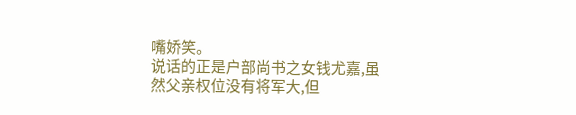嘴娇笑。
说话的正是户部尚书之女钱尤嘉,虽然父亲权位没有将军大,但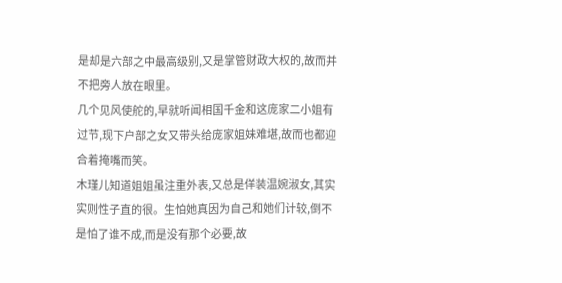是却是六部之中最高级别,又是掌管财政大权的,故而并不把旁人放在眼里。
几个见风使舵的,早就听闻相国千金和这庞家二小姐有过节,现下户部之女又带头给庞家姐妹难堪,故而也都迎合着掩嘴而笑。
木瑾儿知道姐姐虽注重外表,又总是佯装温婉淑女,其实实则性子直的很。生怕她真因为自己和她们计较,倒不是怕了谁不成,而是没有那个必要,故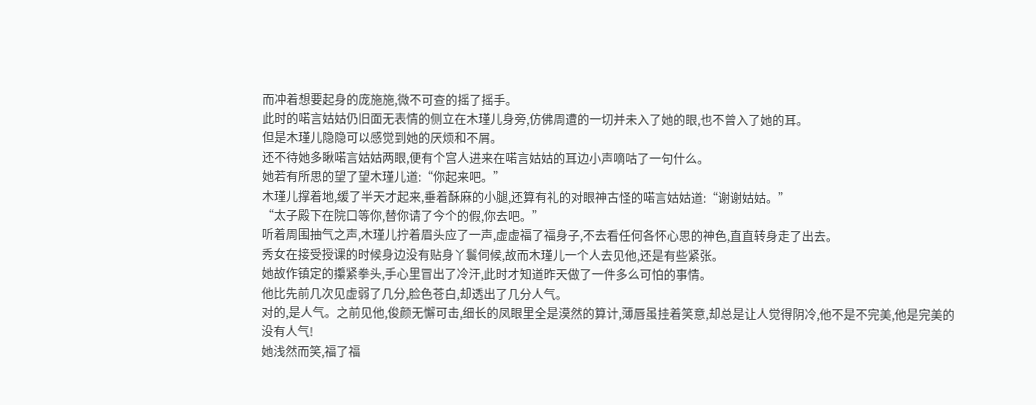而冲着想要起身的庞施施,微不可查的摇了摇手。
此时的喏言姑姑仍旧面无表情的侧立在木瑾儿身旁,仿佛周遭的一切并未入了她的眼,也不曾入了她的耳。
但是木瑾儿隐隐可以感觉到她的厌烦和不屑。
还不待她多瞅喏言姑姑两眼,便有个宫人进来在喏言姑姑的耳边小声嘀咕了一句什么。
她若有所思的望了望木瑾儿道:“你起来吧。”
木瑾儿撑着地,缓了半天才起来,垂着酥麻的小腿,还算有礼的对眼神古怪的喏言姑姑道:“谢谢姑姑。”
“太子殿下在院口等你,替你请了今个的假,你去吧。”
听着周围抽气之声,木瑾儿拧着眉头应了一声,虚虚福了福身子,不去看任何各怀心思的神色,直直转身走了出去。
秀女在接受授课的时候身边没有贴身丫鬟伺候,故而木瑾儿一个人去见他,还是有些紧张。
她故作镇定的攥紧拳头,手心里冒出了冷汗,此时才知道昨天做了一件多么可怕的事情。
他比先前几次见虚弱了几分,脸色苍白,却透出了几分人气。
对的,是人气。之前见他,俊颜无懈可击,细长的凤眼里全是漠然的算计,薄唇虽挂着笑意,却总是让人觉得阴冷,他不是不完美,他是完美的没有人气!
她浅然而笑,福了福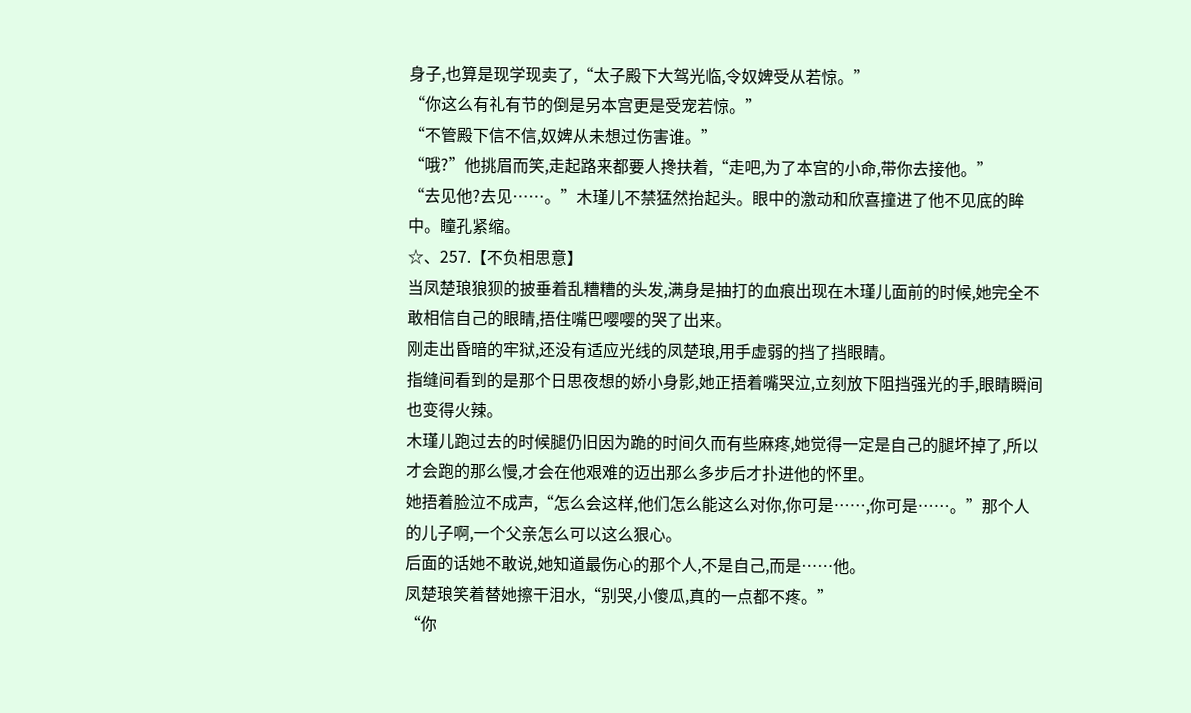身子,也算是现学现卖了,“太子殿下大驾光临,令奴婢受从若惊。”
“你这么有礼有节的倒是另本宫更是受宠若惊。”
“不管殿下信不信,奴婢从未想过伤害谁。”
“哦?”他挑眉而笑,走起路来都要人搀扶着,“走吧,为了本宫的小命,带你去接他。”
“去见他?去见……。”木瑾儿不禁猛然抬起头。眼中的激动和欣喜撞进了他不见底的眸中。瞳孔紧缩。
☆、257.【不负相思意】
当凤楚琅狼狈的披垂着乱糟糟的头发,满身是抽打的血痕出现在木瑾儿面前的时候,她完全不敢相信自己的眼睛,捂住嘴巴嘤嘤的哭了出来。
刚走出昏暗的牢狱,还没有适应光线的凤楚琅,用手虚弱的挡了挡眼睛。
指缝间看到的是那个日思夜想的娇小身影,她正捂着嘴哭泣,立刻放下阻挡强光的手,眼睛瞬间也变得火辣。
木瑾儿跑过去的时候腿仍旧因为跪的时间久而有些麻疼,她觉得一定是自己的腿坏掉了,所以才会跑的那么慢,才会在他艰难的迈出那么多步后才扑进他的怀里。
她捂着脸泣不成声,“怎么会这样,他们怎么能这么对你,你可是……,你可是……。”那个人的儿子啊,一个父亲怎么可以这么狠心。
后面的话她不敢说,她知道最伤心的那个人,不是自己,而是……他。
凤楚琅笑着替她擦干泪水,“别哭,小傻瓜,真的一点都不疼。”
“你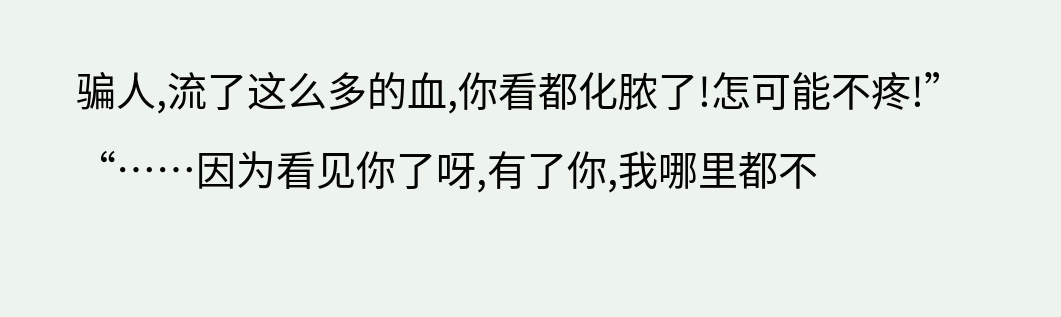骗人,流了这么多的血,你看都化脓了!怎可能不疼!”
“……因为看见你了呀,有了你,我哪里都不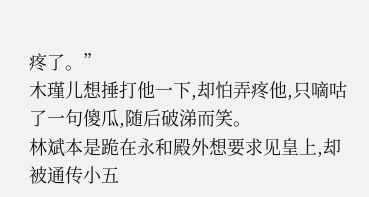疼了。”
木瑾儿想捶打他一下,却怕弄疼他,只嘀咕了一句傻瓜,随后破涕而笑。
林斌本是跪在永和殿外想要求见皇上,却被通传小五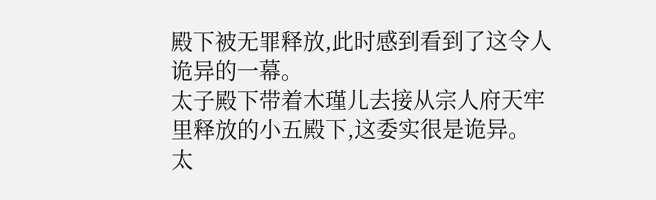殿下被无罪释放,此时感到看到了这令人诡异的一幕。
太子殿下带着木瑾儿去接从宗人府天牢里释放的小五殿下,这委实很是诡异。
太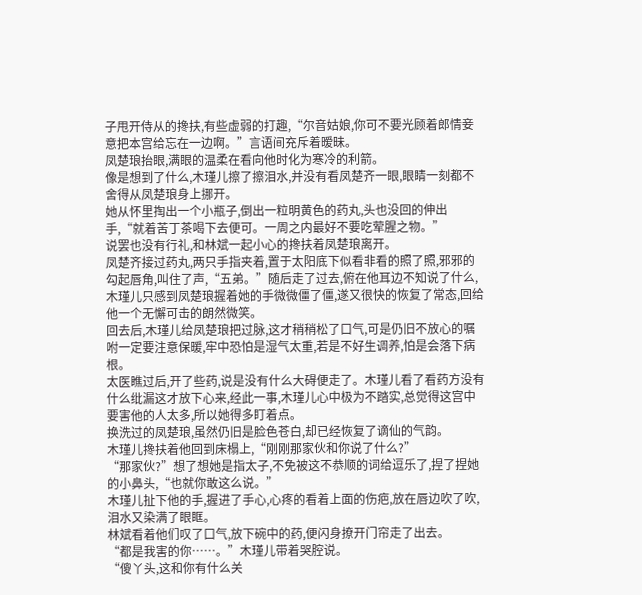子甩开侍从的搀扶,有些虚弱的打趣,“尔音姑娘,你可不要光顾着郎情妾意把本宫给忘在一边啊。”言语间充斥着暧昧。
凤楚琅抬眼,满眼的温柔在看向他时化为寒冷的利箭。
像是想到了什么,木瑾儿擦了擦泪水,并没有看凤楚齐一眼,眼睛一刻都不舍得从凤楚琅身上挪开。
她从怀里掏出一个小瓶子,倒出一粒明黄色的药丸,头也没回的伸出手,“就着苦丁茶喝下去便可。一周之内最好不要吃荤腥之物。”
说罢也没有行礼,和林斌一起小心的搀扶着凤楚琅离开。
凤楚齐接过药丸,两只手指夹着,置于太阳底下似看非看的照了照,邪邪的勾起唇角,叫住了声,“五弟。”随后走了过去,俯在他耳边不知说了什么,木瑾儿只感到凤楚琅握着她的手微微僵了僵,遂又很快的恢复了常态,回给他一个无懈可击的朗然微笑。
回去后,木瑾儿给凤楚琅把过脉,这才稍稍松了口气,可是仍旧不放心的嘱咐一定要注意保暖,牢中恐怕是湿气太重,若是不好生调养,怕是会落下病根。
太医瞧过后,开了些药,说是没有什么大碍便走了。木瑾儿看了看药方没有什么纰漏这才放下心来,经此一事,木瑾儿心中极为不踏实,总觉得这宫中要害他的人太多,所以她得多盯着点。
换洗过的凤楚琅,虽然仍旧是脸色苍白,却已经恢复了谪仙的气韵。
木瑾儿搀扶着他回到床榻上,“刚刚那家伙和你说了什么?”
“那家伙?”想了想她是指太子,不免被这不恭顺的词给逗乐了,捏了捏她的小鼻头,“也就你敢这么说。”
木瑾儿扯下他的手,握进了手心,心疼的看着上面的伤疤,放在唇边吹了吹,泪水又染满了眼眶。
林斌看着他们叹了口气,放下碗中的药,便闪身撩开门帘走了出去。
“都是我害的你……。”木瑾儿带着哭腔说。
“傻丫头,这和你有什么关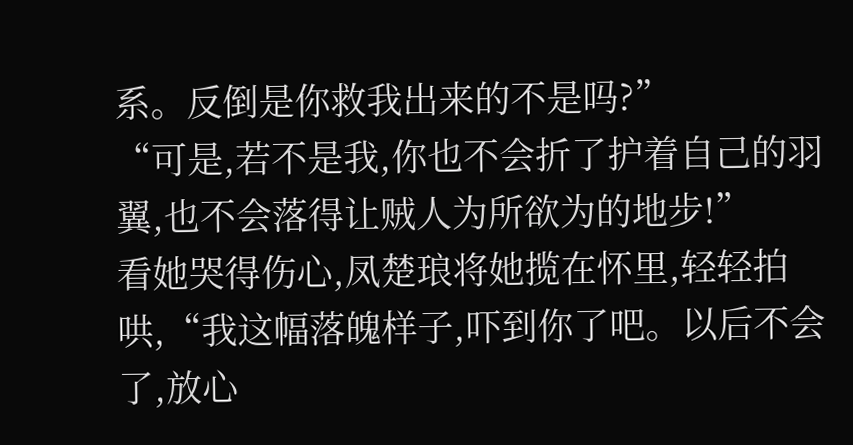系。反倒是你救我出来的不是吗?”
“可是,若不是我,你也不会折了护着自己的羽翼,也不会落得让贼人为所欲为的地步!”
看她哭得伤心,凤楚琅将她揽在怀里,轻轻拍哄,“我这幅落魄样子,吓到你了吧。以后不会了,放心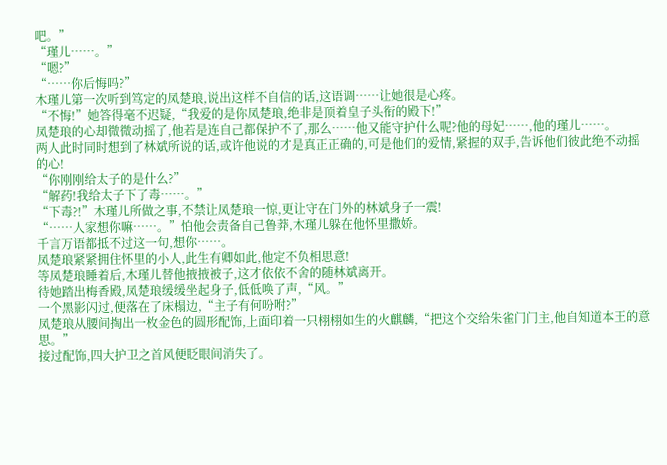吧。”
“瑾儿……。”
“嗯?”
“……你后悔吗?”
木瑾儿第一次听到笃定的凤楚琅,说出这样不自信的话,这语调……让她很是心疼。
“不悔!”她答得毫不迟疑,“我爱的是你凤楚琅,绝非是顶着皇子头衔的殿下!”
凤楚琅的心却微微动摇了,他若是连自己都保护不了,那么……他又能守护什么呢?他的母妃……,他的瑾儿……。
两人此时同时想到了林斌所说的话,或许他说的才是真正正确的,可是他们的爱情,紧握的双手,告诉他们彼此绝不动摇的心!
“你刚刚给太子的是什么?”
“解药!我给太子下了毒……。”
“下毒?!”木瑾儿所做之事,不禁让凤楚琅一惊,更让守在门外的林斌身子一震!
“……人家想你嘛……。”怕他会责备自己鲁莽,木瑾儿躲在他怀里撒娇。
千言万语都抵不过这一句,想你……。
凤楚琅紧紧拥住怀里的小人,此生有卿如此,他定不负相思意!
等凤楚琅睡着后,木瑾儿替他掖掖被子,这才依依不舍的随林斌离开。
待她踏出梅香殿,凤楚琅缓缓坐起身子,低低唤了声,“风。”
一个黑影闪过,便落在了床榻边,“主子有何吩咐?”
凤楚琅从腰间掏出一枚金色的圆形配饰,上面印着一只栩栩如生的火麒麟,“把这个交给朱雀门门主,他自知道本王的意思。”
接过配饰,四大护卫之首风便眨眼间消失了。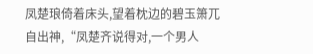凤楚琅倚着床头,望着枕边的碧玉箫兀自出神,“凤楚齐说得对,一个男人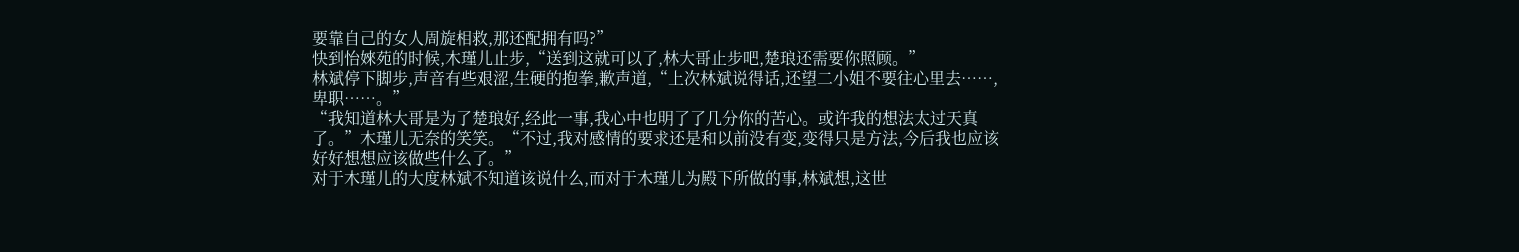要靠自己的女人周旋相救,那还配拥有吗?”
快到怡婡苑的时候,木瑾儿止步,“送到这就可以了,林大哥止步吧,楚琅还需要你照顾。”
林斌停下脚步,声音有些艰涩,生硬的抱拳,歉声道,“上次林斌说得话,还望二小姐不要往心里去……,卑职……。”
“我知道林大哥是为了楚琅好,经此一事,我心中也明了了几分你的苦心。或许我的想法太过天真了。”木瑾儿无奈的笑笑。“不过,我对感情的要求还是和以前没有变,变得只是方法,今后我也应该好好想想应该做些什么了。”
对于木瑾儿的大度林斌不知道该说什么,而对于木瑾儿为殿下所做的事,林斌想,这世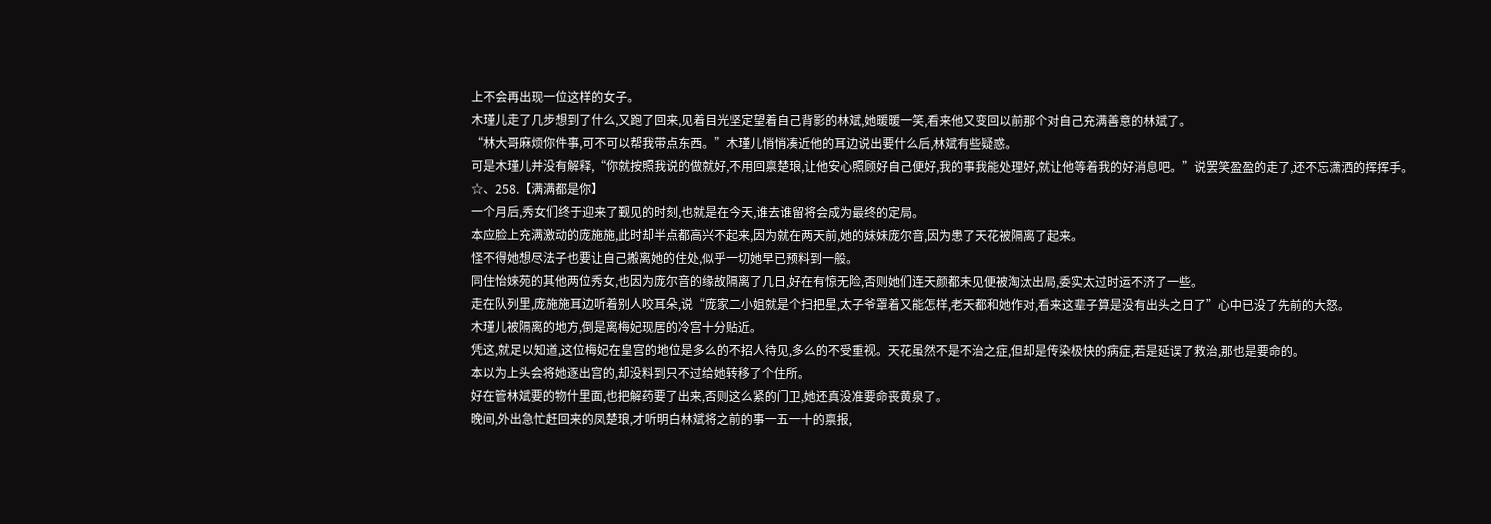上不会再出现一位这样的女子。
木瑾儿走了几步想到了什么,又跑了回来,见着目光坚定望着自己背影的林斌,她暖暖一笑,看来他又变回以前那个对自己充满善意的林斌了。
“林大哥麻烦你件事,可不可以帮我带点东西。”木瑾儿悄悄凑近他的耳边说出要什么后,林斌有些疑惑。
可是木瑾儿并没有解释,“你就按照我说的做就好,不用回禀楚琅,让他安心照顾好自己便好,我的事我能处理好,就让他等着我的好消息吧。”说罢笑盈盈的走了,还不忘潇洒的挥挥手。
☆、258.【满满都是你】
一个月后,秀女们终于迎来了觐见的时刻,也就是在今天,谁去谁留将会成为最终的定局。
本应脸上充满激动的庞施施,此时却半点都高兴不起来,因为就在两天前,她的妹妹庞尔音,因为患了天花被隔离了起来。
怪不得她想尽法子也要让自己搬离她的住处,似乎一切她早已预料到一般。
同住怡婡苑的其他两位秀女,也因为庞尔音的缘故隔离了几日,好在有惊无险,否则她们连天颜都未见便被淘汰出局,委实太过时运不济了一些。
走在队列里,庞施施耳边听着别人咬耳朵,说“庞家二小姐就是个扫把星,太子爷罩着又能怎样,老天都和她作对,看来这辈子算是没有出头之日了”心中已没了先前的大怒。
木瑾儿被隔离的地方,倒是离梅妃现居的冷宫十分贴近。
凭这,就足以知道,这位梅妃在皇宫的地位是多么的不招人待见,多么的不受重视。天花虽然不是不治之症,但却是传染极快的病症,若是延误了救治,那也是要命的。
本以为上头会将她逐出宫的,却没料到只不过给她转移了个住所。
好在管林斌要的物什里面,也把解药要了出来,否则这么紧的门卫,她还真没准要命丧黄泉了。
晚间,外出急忙赶回来的凤楚琅,才听明白林斌将之前的事一五一十的禀报,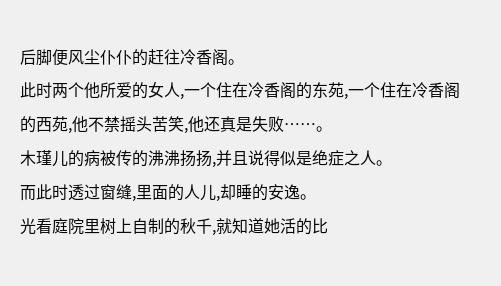后脚便风尘仆仆的赶往冷香阁。
此时两个他所爱的女人,一个住在冷香阁的东苑,一个住在冷香阁的西苑,他不禁摇头苦笑,他还真是失败……。
木瑾儿的病被传的沸沸扬扬,并且说得似是绝症之人。
而此时透过窗缝,里面的人儿,却睡的安逸。
光看庭院里树上自制的秋千,就知道她活的比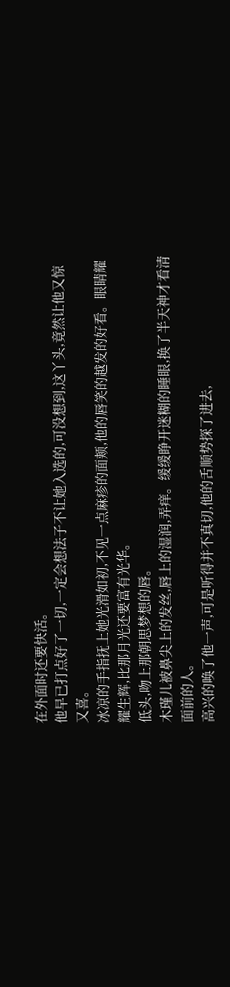在外面时还要快活。
他早已打点好了一切,一定会想法子不让她入选的,可没想到,这丫头,竟然让他又惊又喜。
冰凉的手指抚上她光滑如初,不见一点麻疹的面颊,他的唇笑的越发的好看。眼睛耀耀生辉,比那月光还要富有光华。
低头,吻上那朝思梦想的唇。
木瑾儿被鼻尖上的发丝,唇上的湿润,弄痒。缓缓睁开迷糊的睡眼,换了半天神才看清面前的人。
高兴的唤了他一声,可是听得并不真切,他的舌顺势探了进去,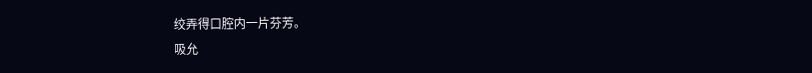绞弄得口腔内一片芬芳。
吸允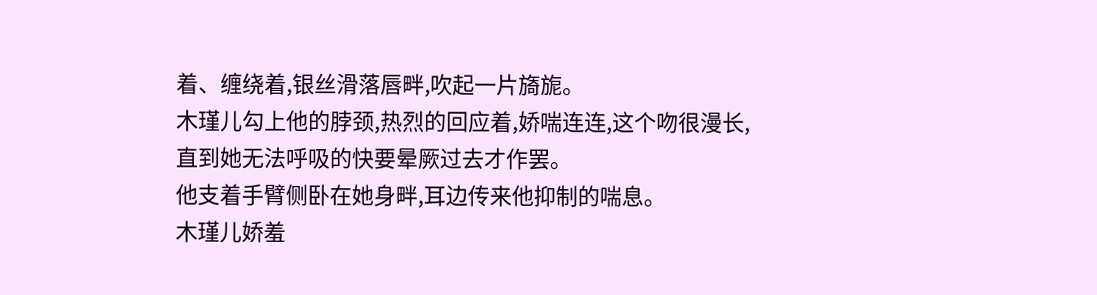着、缠绕着,银丝滑落唇畔,吹起一片旖旎。
木瑾儿勾上他的脖颈,热烈的回应着,娇喘连连,这个吻很漫长,直到她无法呼吸的快要晕厥过去才作罢。
他支着手臂侧卧在她身畔,耳边传来他抑制的喘息。
木瑾儿娇羞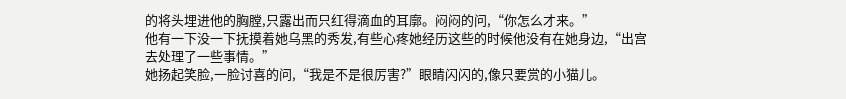的将头埋进他的胸膛,只露出而只红得滴血的耳廓。闷闷的问,“你怎么才来。”
他有一下没一下抚摸着她乌黑的秀发,有些心疼她经历这些的时候他没有在她身边,“出宫去处理了一些事情。”
她扬起笑脸,一脸讨喜的问,“我是不是很厉害?”眼睛闪闪的,像只要赏的小猫儿。